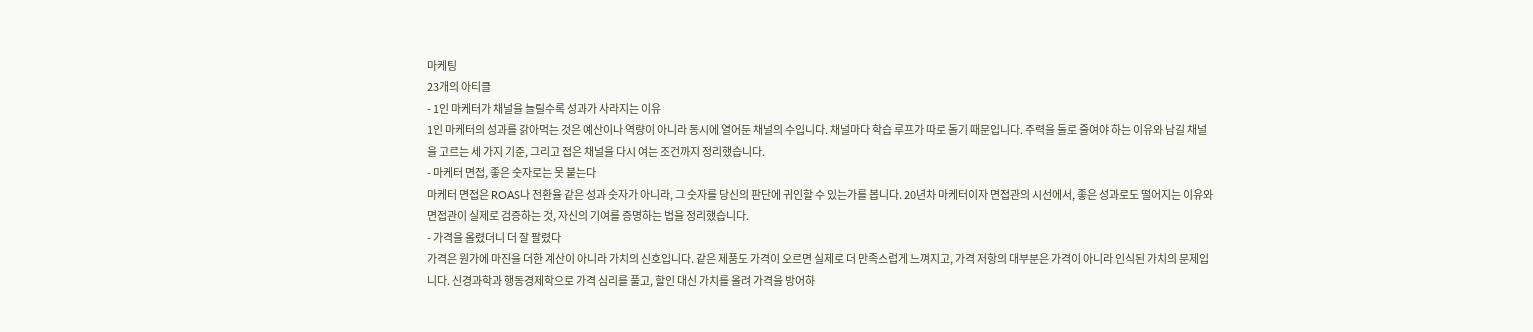마케팅
23개의 아티클
- 1인 마케터가 채널을 늘릴수록 성과가 사라지는 이유
1인 마케터의 성과를 갉아먹는 것은 예산이나 역량이 아니라 동시에 열어둔 채널의 수입니다. 채널마다 학습 루프가 따로 돌기 때문입니다. 주력을 둘로 줄여야 하는 이유와 남길 채널을 고르는 세 가지 기준, 그리고 접은 채널을 다시 여는 조건까지 정리했습니다.
- 마케터 면접, 좋은 숫자로는 못 붙는다
마케터 면접은 ROAS나 전환율 같은 성과 숫자가 아니라, 그 숫자를 당신의 판단에 귀인할 수 있는가를 봅니다. 20년차 마케터이자 면접관의 시선에서, 좋은 성과로도 떨어지는 이유와 면접관이 실제로 검증하는 것, 자신의 기여를 증명하는 법을 정리했습니다.
- 가격을 올렸더니 더 잘 팔렸다
가격은 원가에 마진을 더한 계산이 아니라 가치의 신호입니다. 같은 제품도 가격이 오르면 실제로 더 만족스럽게 느껴지고, 가격 저항의 대부분은 가격이 아니라 인식된 가치의 문제입니다. 신경과학과 행동경제학으로 가격 심리를 풀고, 할인 대신 가치를 올려 가격을 방어하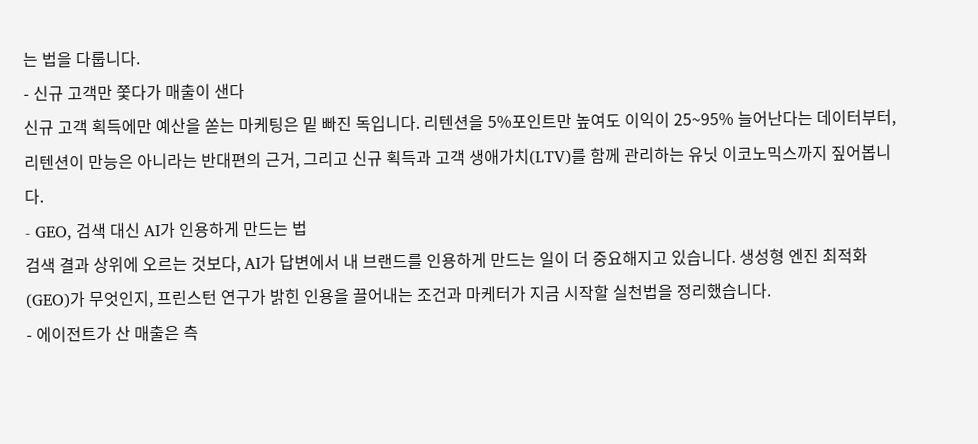는 법을 다룹니다.
- 신규 고객만 쫓다가 매출이 샌다
신규 고객 획득에만 예산을 쏟는 마케팅은 밑 빠진 독입니다. 리텐션을 5%포인트만 높여도 이익이 25~95% 늘어난다는 데이터부터, 리텐션이 만능은 아니라는 반대편의 근거, 그리고 신규 획득과 고객 생애가치(LTV)를 함께 관리하는 유닛 이코노믹스까지 짚어봅니다.
- GEO, 검색 대신 AI가 인용하게 만드는 법
검색 결과 상위에 오르는 것보다, AI가 답변에서 내 브랜드를 인용하게 만드는 일이 더 중요해지고 있습니다. 생성형 엔진 최적화(GEO)가 무엇인지, 프린스턴 연구가 밝힌 인용을 끌어내는 조건과 마케터가 지금 시작할 실천법을 정리했습니다.
- 에이전트가 산 매출은 측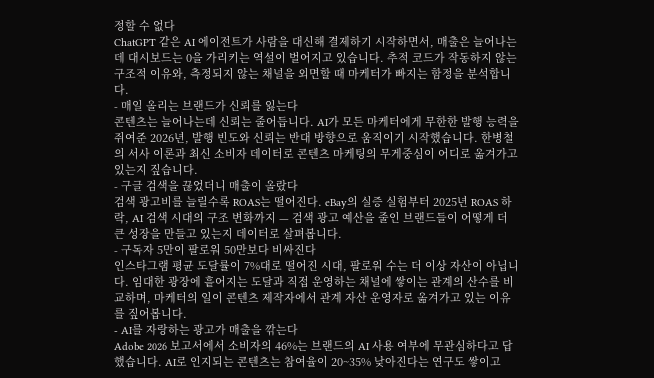정할 수 없다
ChatGPT 같은 AI 에이전트가 사람을 대신해 결제하기 시작하면서, 매출은 늘어나는데 대시보드는 0을 가리키는 역설이 벌어지고 있습니다. 추적 코드가 작동하지 않는 구조적 이유와, 측정되지 않는 채널을 외면할 때 마케터가 빠지는 함정을 분석합니다.
- 매일 올리는 브랜드가 신뢰를 잃는다
콘텐츠는 늘어나는데 신뢰는 줄어듭니다. AI가 모든 마케터에게 무한한 발행 능력을 쥐여준 2026년, 발행 빈도와 신뢰는 반대 방향으로 움직이기 시작했습니다. 한병철의 서사 이론과 최신 소비자 데이터로 콘텐츠 마케팅의 무게중심이 어디로 옮겨가고 있는지 짚습니다.
- 구글 검색을 끊었더니 매출이 올랐다
검색 광고비를 늘릴수록 ROAS는 떨어진다. eBay의 실증 실험부터 2025년 ROAS 하락, AI 검색 시대의 구조 변화까지 — 검색 광고 예산을 줄인 브랜드들이 어떻게 더 큰 성장을 만들고 있는지 데이터로 살펴봅니다.
- 구독자 5만이 팔로워 50만보다 비싸진다
인스타그램 평균 도달률이 7%대로 떨어진 시대, 팔로워 수는 더 이상 자산이 아닙니다. 임대한 광장에 흩어지는 도달과 직접 운영하는 채널에 쌓이는 관계의 산수를 비교하며, 마케터의 일이 콘텐츠 제작자에서 관계 자산 운영자로 옮겨가고 있는 이유를 짚어봅니다.
- AI를 자랑하는 광고가 매출을 깎는다
Adobe 2026 보고서에서 소비자의 46%는 브랜드의 AI 사용 여부에 무관심하다고 답했습니다. AI로 인지되는 콘텐츠는 참여율이 20~35% 낮아진다는 연구도 쌓이고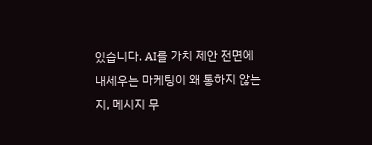있습니다. AI를 가치 제안 전면에 내세우는 마케팅이 왜 통하지 않는지, 메시지 무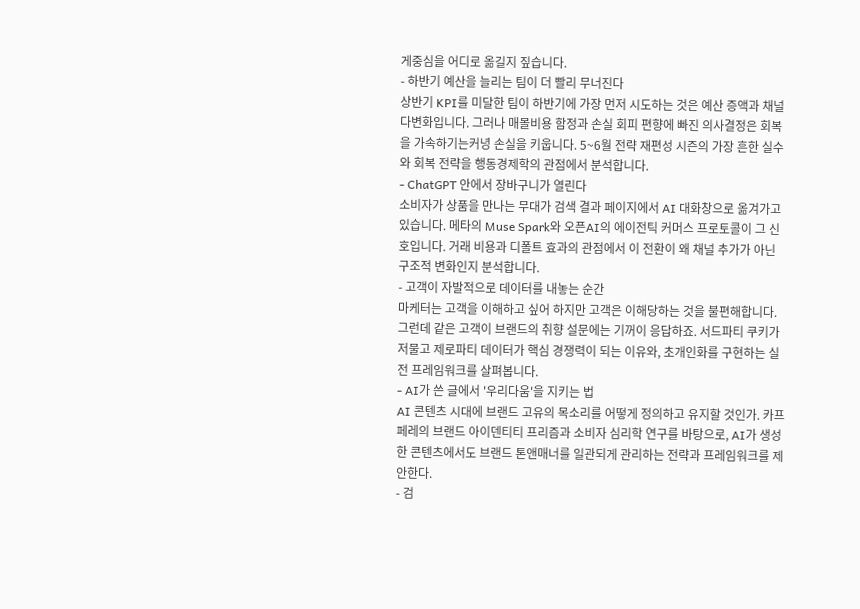게중심을 어디로 옮길지 짚습니다.
- 하반기 예산을 늘리는 팀이 더 빨리 무너진다
상반기 KPI를 미달한 팀이 하반기에 가장 먼저 시도하는 것은 예산 증액과 채널 다변화입니다. 그러나 매몰비용 함정과 손실 회피 편향에 빠진 의사결정은 회복을 가속하기는커녕 손실을 키웁니다. 5~6월 전략 재편성 시즌의 가장 흔한 실수와 회복 전략을 행동경제학의 관점에서 분석합니다.
- ChatGPT 안에서 장바구니가 열린다
소비자가 상품을 만나는 무대가 검색 결과 페이지에서 AI 대화창으로 옮겨가고 있습니다. 메타의 Muse Spark와 오픈AI의 에이전틱 커머스 프로토콜이 그 신호입니다. 거래 비용과 디폴트 효과의 관점에서 이 전환이 왜 채널 추가가 아닌 구조적 변화인지 분석합니다.
- 고객이 자발적으로 데이터를 내놓는 순간
마케터는 고객을 이해하고 싶어 하지만 고객은 이해당하는 것을 불편해합니다. 그런데 같은 고객이 브랜드의 취향 설문에는 기꺼이 응답하죠. 서드파티 쿠키가 저물고 제로파티 데이터가 핵심 경쟁력이 되는 이유와, 초개인화를 구현하는 실전 프레임워크를 살펴봅니다.
- AI가 쓴 글에서 '우리다움'을 지키는 법
AI 콘텐츠 시대에 브랜드 고유의 목소리를 어떻게 정의하고 유지할 것인가. 카프페레의 브랜드 아이덴티티 프리즘과 소비자 심리학 연구를 바탕으로, AI가 생성한 콘텐츠에서도 브랜드 톤앤매너를 일관되게 관리하는 전략과 프레임워크를 제안한다.
- 검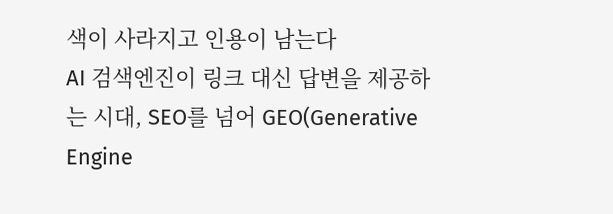색이 사라지고 인용이 남는다
AI 검색엔진이 링크 대신 답변을 제공하는 시대, SEO를 넘어 GEO(Generative Engine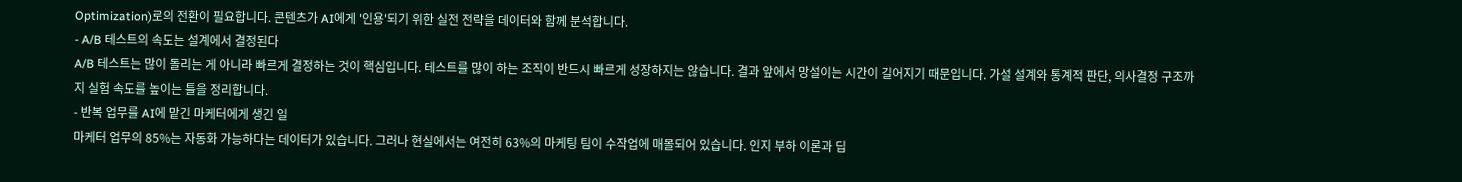Optimization)로의 전환이 필요합니다. 콘텐츠가 AI에게 '인용'되기 위한 실전 전략을 데이터와 함께 분석합니다.
- A/B 테스트의 속도는 설계에서 결정된다
A/B 테스트는 많이 돌리는 게 아니라 빠르게 결정하는 것이 핵심입니다. 테스트를 많이 하는 조직이 반드시 빠르게 성장하지는 않습니다. 결과 앞에서 망설이는 시간이 길어지기 때문입니다. 가설 설계와 통계적 판단, 의사결정 구조까지 실험 속도를 높이는 틀을 정리합니다.
- 반복 업무를 AI에 맡긴 마케터에게 생긴 일
마케터 업무의 85%는 자동화 가능하다는 데이터가 있습니다. 그러나 현실에서는 여전히 63%의 마케팅 팀이 수작업에 매몰되어 있습니다. 인지 부하 이론과 딥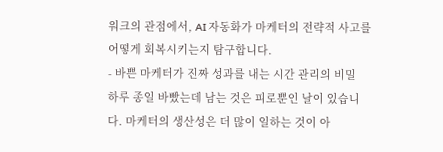워크의 관점에서, AI 자동화가 마케터의 전략적 사고를 어떻게 회복시키는지 탐구합니다.
- 바쁜 마케터가 진짜 성과를 내는 시간 관리의 비밀
하루 종일 바빴는데 남는 것은 피로뿐인 날이 있습니다. 마케터의 생산성은 더 많이 일하는 것이 아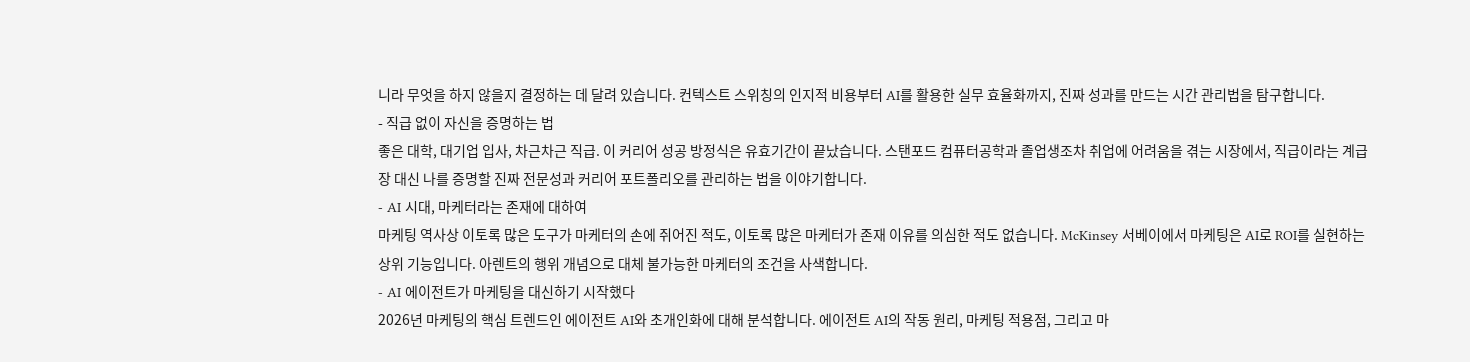니라 무엇을 하지 않을지 결정하는 데 달려 있습니다. 컨텍스트 스위칭의 인지적 비용부터 AI를 활용한 실무 효율화까지, 진짜 성과를 만드는 시간 관리법을 탐구합니다.
- 직급 없이 자신을 증명하는 법
좋은 대학, 대기업 입사, 차근차근 직급. 이 커리어 성공 방정식은 유효기간이 끝났습니다. 스탠포드 컴퓨터공학과 졸업생조차 취업에 어려움을 겪는 시장에서, 직급이라는 계급장 대신 나를 증명할 진짜 전문성과 커리어 포트폴리오를 관리하는 법을 이야기합니다.
- AI 시대, 마케터라는 존재에 대하여
마케팅 역사상 이토록 많은 도구가 마케터의 손에 쥐어진 적도, 이토록 많은 마케터가 존재 이유를 의심한 적도 없습니다. McKinsey 서베이에서 마케팅은 AI로 ROI를 실현하는 상위 기능입니다. 아렌트의 행위 개념으로 대체 불가능한 마케터의 조건을 사색합니다.
- AI 에이전트가 마케팅을 대신하기 시작했다
2026년 마케팅의 핵심 트렌드인 에이전트 AI와 초개인화에 대해 분석합니다. 에이전트 AI의 작동 원리, 마케팅 적용점, 그리고 마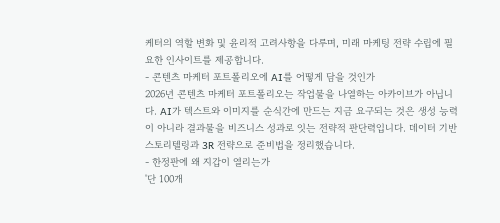케터의 역할 변화 및 윤리적 고려사항을 다루며, 미래 마케팅 전략 수립에 필요한 인사이트를 제공합니다.
- 콘텐츠 마케터 포트폴리오에 AI를 어떻게 담을 것인가
2026년 콘텐츠 마케터 포트폴리오는 작업물을 나열하는 아카이브가 아닙니다. AI가 텍스트와 이미지를 순식간에 만드는 지금 요구되는 것은 생성 능력이 아니라 결과물을 비즈니스 성과로 잇는 전략적 판단력입니다. 데이터 기반 스토리텔링과 3R 전략으로 준비법을 정리했습니다.
- 한정판에 왜 지갑이 열리는가
'단 100개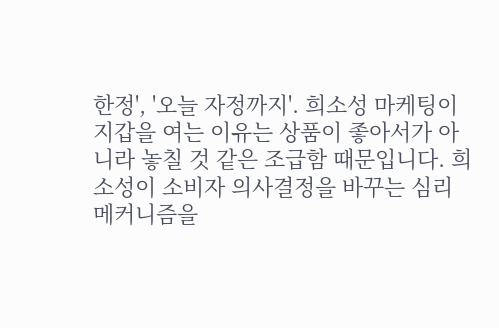한정', '오늘 자정까지'. 희소성 마케팅이 지갑을 여는 이유는 상품이 좋아서가 아니라 놓칠 것 같은 조급함 때문입니다. 희소성이 소비자 의사결정을 바꾸는 심리 메커니즘을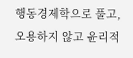행동경제학으로 풀고, 오용하지 않고 윤리적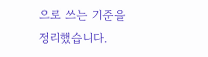으로 쓰는 기준을 정리했습니다.